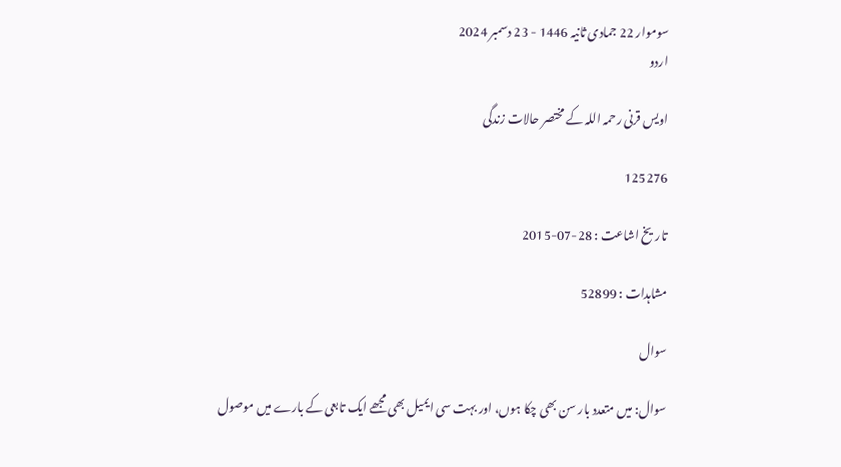سوموار 22 جمادی ثانیہ 1446 - 23 دسمبر 2024
اردو

اویس قرنی رحمہ اللہ کے مختصر حالات زندگی

125276

تاریخ اشاعت : 28-07-2015

مشاہدات : 52899

سوال

سوال: میں متعدد بار سن بھی چکا ہوں، اور بہت سی ایمیل بھی مجھے ایک تابعی کے بارے میں موصول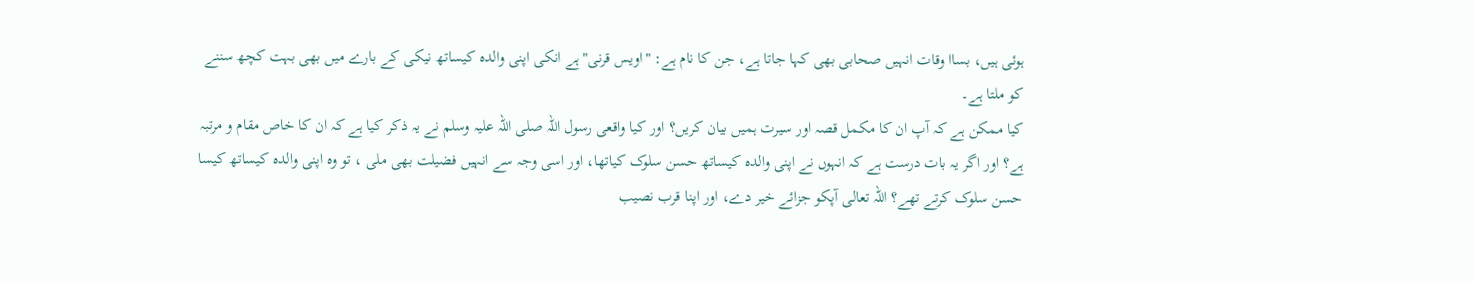ہوئی ہیں، بساا وقات انہیں صحابی بھی کہا جاتا ہے، جن کا نام ہے: "اویس قرنی"ہے انکی اپنی والدہ کیساتھ نیکی کے بارے میں بھی بہت کچھ سننے کو ملتا ہے۔
کیا ممکن ہے کہ آپ ان کا مکمل قصہ اور سیرت ہمیں بیان کریں؟ اور کیا واقعی رسول اللہ صلی اللہ علیہ وسلم نے یہ ذکر کیا ہے کہ ان کا خاص مقام و مرتبہ ہے؟ اور اگر یہ بات درست ہے کہ انہوں نے اپنی والدہ کیساتھ حسن سلوک کیاتھا، اور اسی وجہ سے انہیں فضیلت بھی ملی ، تو وہ اپنی والدہ کیساتھ کیسا حسن سلوک کرتے تھے؟ اللہ تعالی آپکو جزائے خیر دے، اور اپنا قرب نصیب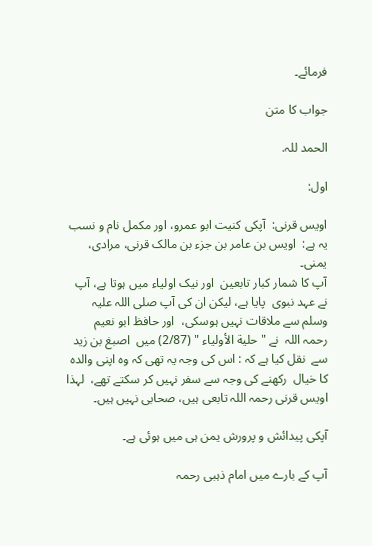فرمائے۔

جواب کا متن

الحمد للہ.

اول:

اویس قرنی:  آپکی کنیت ابو عمرو، اور مکمل نام و نسب  یہ ہے:  اویس بن عامر بن جزء بن مالک قرنی، مرادی، یمنی۔
آپ کا شمار کبار تابعین  اور نیک اولیاء میں ہوتا ہے، آپ نے عہد نبوی  پایا ہے، لیکن ان کی آپ صلی اللہ علیہ وسلم سے ملاقات نہیں ہوسکی،  اور حافظ ابو نعیم  رحمہ اللہ  نے " حلية الأولياء " (2/87) میں  اصبغ بن زید سے  نقل کیا ہے کہ : اس کی وجہ یہ تھی کہ وہ اپنی والدہ کا خیال  رکھنے کی وجہ سے سفر نہیں کر سکتے تھے،  لہذا اویس قرنی رحمہ اللہ تابعی ہیں، صحابی نہیں ہیں۔

آپکی پیدائش و پرورش یمن ہی میں ہوئی ہے۔

آپ کے بارے میں امام ذہبی رحمہ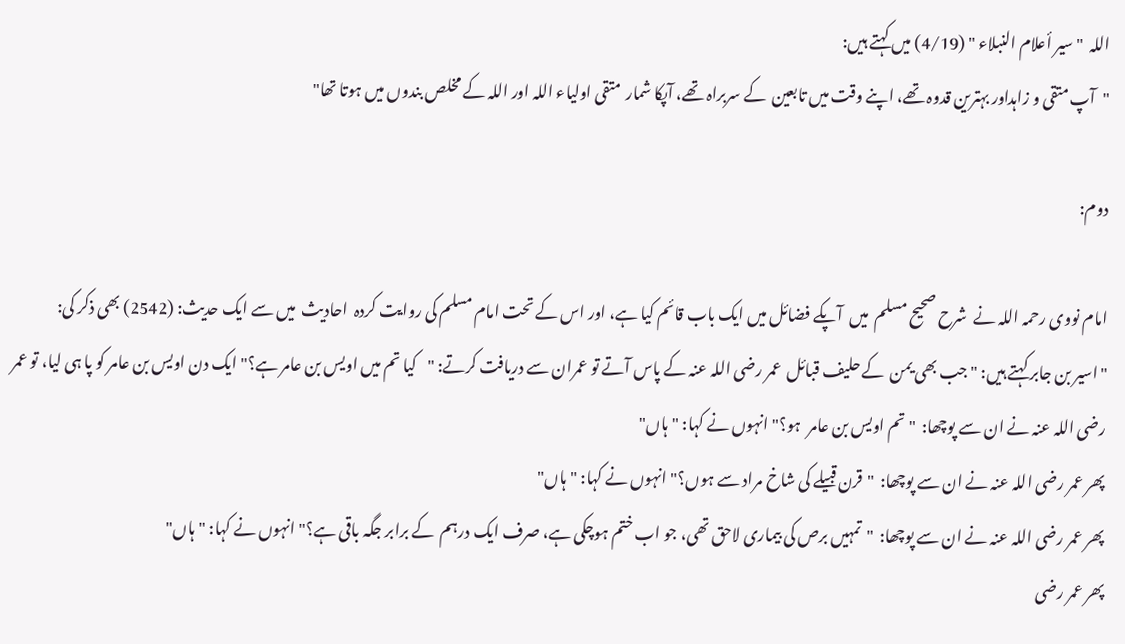اللہ  " سير أعلام النبلاء " (4/19) میں کہتے ہیں:
"آپ متقی و زاہداور بہترین قدوہ تھے، اپنے وقت میں تابعین  کے سربراہ تھے، آپکا شمار  متقی اولیاء اللہ اور اللہ کے مخلص بندوں میں ہوتا تھا"

دوم:

امام نووی رحمہ اللہ نے  شرح صحیح مسلم  میں  آپکے فضائل میں ایک باب قائم کیا ہے، اور اس کے تحت امام مسلم کی روایت کردہ  احادیث  میں سے ایک حدیث: (2542) بھی ذکر کی:
"اسیر بن جابر کہتے ہیں: " جب بھی یمن  کے حلیف قبائل  عمر رضی اللہ عنہ کے پاس آتے تو عمران سے دریافت کرتے: "کیا تم میں اویس بن عامر ہے؟" ایک دن اویس بن عامر کو پا ہی لیا، تو عمر رضی اللہ عنہ نے ان سے پوچھا:  "تم اویس بن عامر  ہو؟" انہوں نے کہا: "ہاں"
پھر عمر رضی اللہ عنہ نے ان سے پوچھا:  "قرن قبیلے کی شاخ مراد سے ہوں؟" انہوں نے کہا: "ہاں"
پھر عمر رضی اللہ عنہ نے ان سے پوچھا:  "تمہیں برص کی بیماری لاحق تھی، جو اب ختم ہوچکی ہے، صرف ایک درہم  کے برابر جگہ باقی ہے؟" انہوں نے کہا: "ہاں"
پھر عمر رضی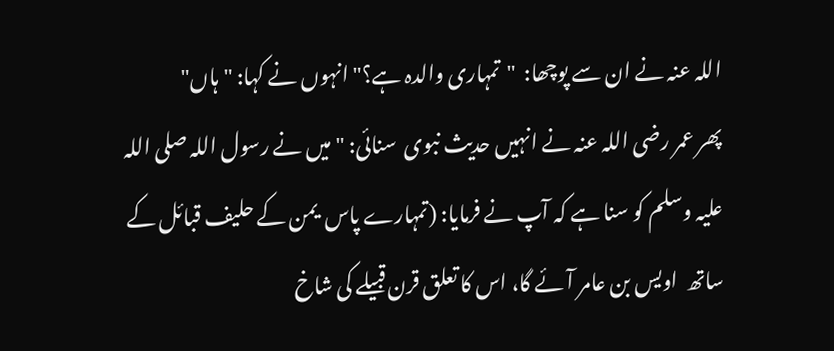اللہ عنہ نے ان سے پوچھا:  "تمہاری والدہ ہے؟" انہوں نے کہا: "ہاں"
پھر عمر رضی اللہ عنہ نے انہیں حدیث نبوی  سنائی: "میں نے رسول اللہ صلی اللہ علیہ وسلم کو سنا ہے کہ آپ نے فرمایا: (تمہارے پاس  یمن کے حلیف قبائل کے ساتھ  اویس بن عامر آئے گا، اس کا تعلق قرن قبیلے کی شاخ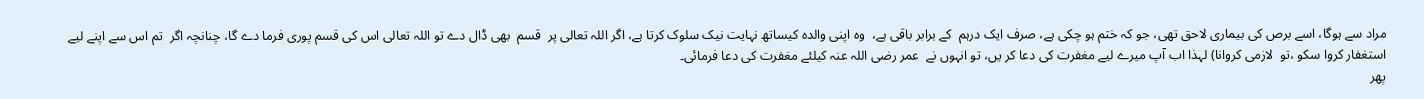مراد سے ہوگا، اسے برص کی بیماری لاحق تھی، جو کہ ختم ہو چکی ہے، صرف ایک درہم  کے برابر باقی ہے،  وہ اپنی والدہ کیساتھ نہایت نیک سلوک کرتا ہے، اگر اللہ تعالی پر  قسم  بھی ڈال دے تو اللہ تعالی اس کی قسم پوری فرما دے گا، چنانچہ اگر  تم اس سے اپنے لیے استغفار کروا سکو ،تو  لازمی کروانا) لہذا اب آپ میرے لیے مغفرت کی دعا کر یں، تو انہوں نے  عمر رضی اللہ عنہ کیلئے مغفرت کی دعا فرمائی۔
پھر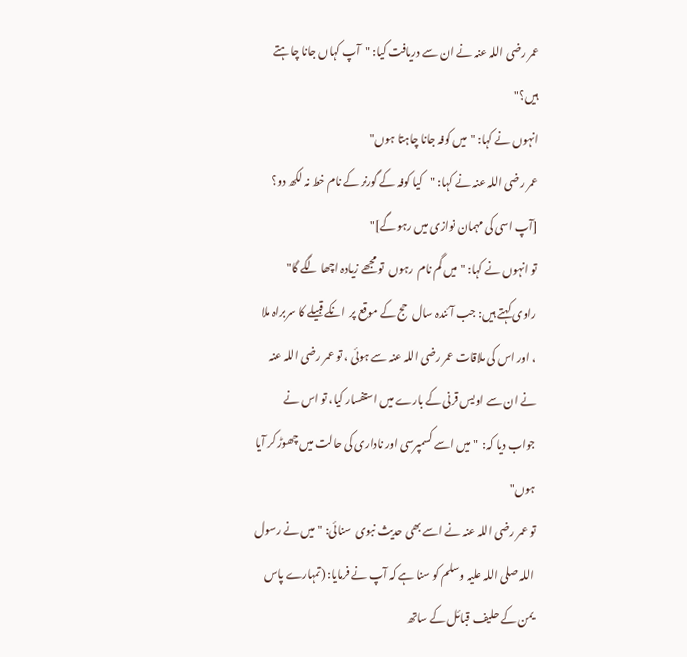عمر رضی اللہ عنہ نے ان سے دریافت کیا: "آپ کہاں جانا چاہتے ہیں؟"
انہوں نے کہا: "میں کوفہ جانا چاہتا ہوں"
عمر رضی اللہ عنہ نے کہا: "کیا کوفہ کے گورنر کے نام خط نہ لکھ دو؟ [آپ اسی کی مہمان نوازی میں رہو گے]"
تو انہوں نے کہا: "میں گم نام  رہوں  تو مجھے زیادہ اچھا لگے گا"
راوی کہتے ہیں: جب آئندہ سال  حج کے موقع پر  انکے قبیلے کا سربراہ ملا ، اور اس کی ملاقات عمر رضی اللہ عنہ سے ہوئی ، تو عمر رضی اللہ عنہ نے ان سے اویس قرنی کے بارے میں استفسار کیا، تو اس نے جواب دیا کہ:  "میں اسے کسمپرسی اور ناداری کی حالت میں چھوڑ کر آیا ہوں"
تو عمر رضی اللہ عنہ نے اسے بھی حدیث نبوی  سنائی: "میں نے رسول اللہ صلی اللہ علیہ وسلم کو سنا ہے کہ آپ نے فرمایا: (تمہارے پاس  یمن کے حلیف قبائل کے ساتھ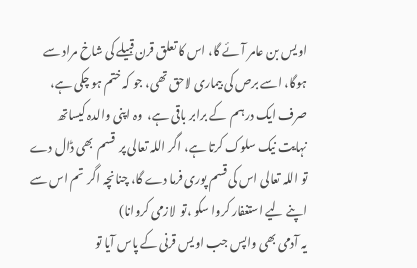اویس بن عامر آئے گا، اس کا تعلق قرن قبیلے کی شاخ مراد سے ہوگا، اسے برص کی بیماری لاحق تھی، جو کہ ختم ہو چکی ہے، صرف ایک درہم  کے برابر باقی ہے،  وہ اپنی والدہ کیساتھ نہایت نیک سلوک کرتا ہے، اگر اللہ تعالی پر  قسم  بھی ڈال دے تو اللہ تعالی اس کی قسم پوری فرما دے گا، چنانچہ اگر  تم اس سے اپنے لیے استغفار کروا سکو ،تو  لازمی کروانا)
یہ آدمی بھی واپس جب اویس قرنی کے پاس آیا تو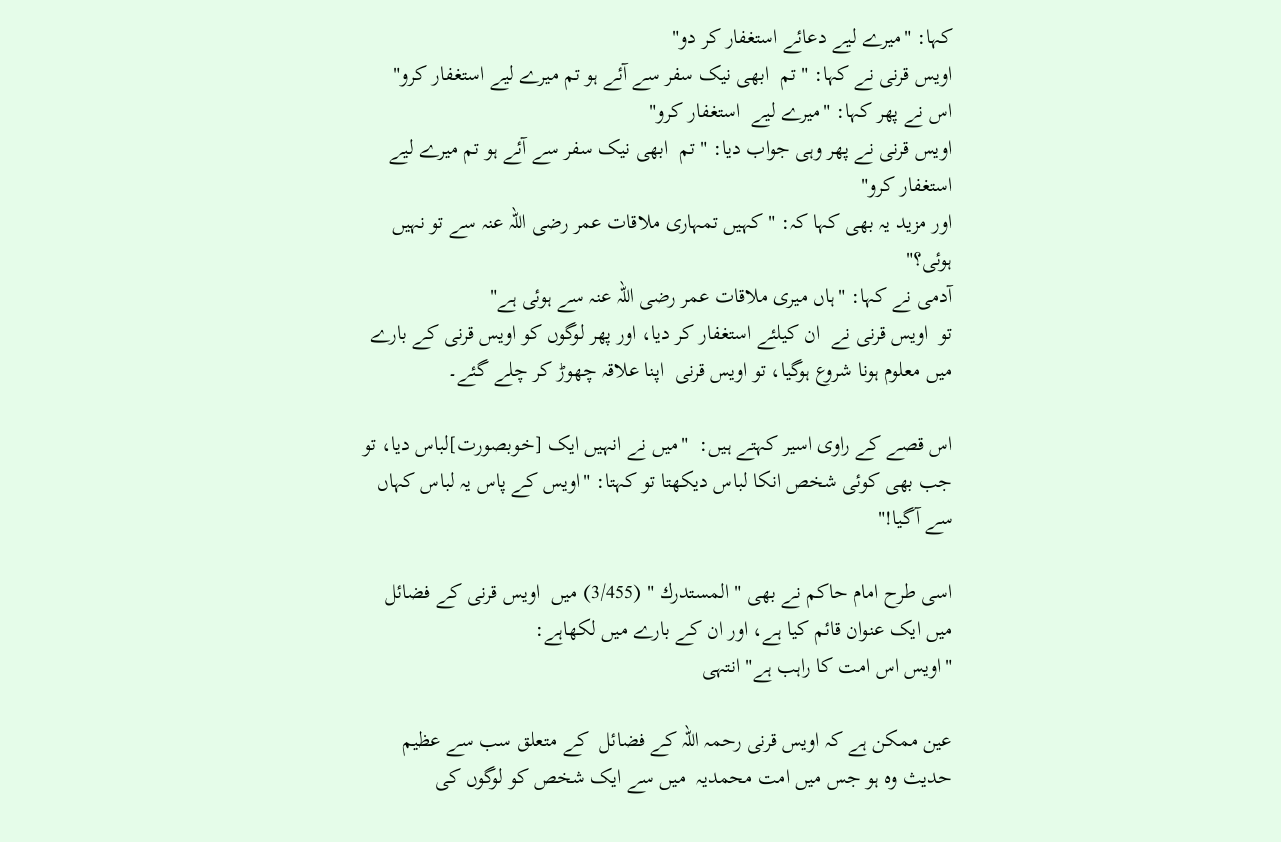کہا: "میرے لیے دعائے استغفار کر دو"
اویس قرنی نے کہا: "تم  ابھی نیک سفر سے آئے ہو تم میرے لیے استغفار کرو"
اس نے پھر کہا: "میرے لیے  استغفار کرو"
اویس قرنی نے پھر وہی جواب دیا: "تم  ابھی نیک سفر سے آئے ہو تم میرے لیے استغفار کرو"
اور مزید یہ بھی کہا کہ: "کہیں تمہاری ملاقات عمر رضی اللہ عنہ سے تو نہیں ہوئی؟"
آدمی نے کہا: "ہاں میری ملاقات عمر رضی اللہ عنہ سے ہوئی ہے"
تو  اویس قرنی نے  ان کیلئے استغفار کر دیا، اور پھر لوگوں کو اویس قرنی کے بارے میں معلوم ہونا شروع ہوگیا، تو اویس قرنی  اپنا علاقہ چھوڑ کر چلے گئے۔

اس قصے کے راوی اسیر کہتے ہیں:  "میں نے انہیں ایک [خوبصورت]لباس دیا، تو جب بھی کوئی شخص انکا لباس دیکھتا تو کہتا: "اویس کے پاس یہ لباس کہاں سے آگیا!"

اسی طرح امام حاکم نے بھی " المستدرك " (3/455) میں  اویس قرنی کے فضائل  میں ایک عنوان قائم کیا ہے، اور ان کے بارے میں لکھاہے:
"اویس اس امت کا راہب ہے" انتہی

عین ممکن ہے کہ اویس قرنی رحمہ اللہ کے فضائل  کے متعلق سب سے عظیم حدیث وہ ہو جس میں امت محمدیہ  میں سے ایک شخص کو لوگوں کی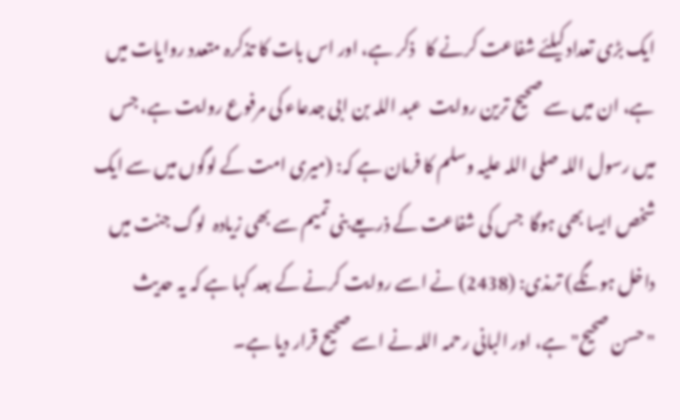ایک بڑی تعداد کیلئے شفاعت کرنے کا   ذکر ہے، اور اس بات کا تذکرہ متعدد روایات میں ہے، ان میں سے صحیح ترین روایت  عبد اللہ بن ابی جدعاء کی مرفوع روایت ہے، جس میں رسول اللہ صلی اللہ علیہ وسلم کا فرمان ہے کہ: (میری امت کے لوگوں میں سے ایک شخص ایسا بھی ہوگا  جس کی شفاعت کے ذریعے بنی تمیم سے بھی زیادہ  لوگ جنت میں داخل ہونگے) ترمذی: (2438) نے اسے روایت کرنے کے بعد کہا ہے کہ یہ حدیث "حسن صحیح" ہے، اور البانی رحمہ اللہ نے اسے صحیح قرار دیا ہے۔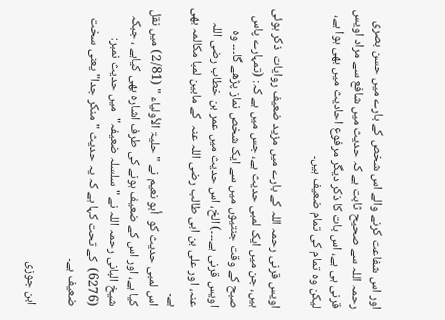اور اس شفاعت کرنے والے اس شخص کے بارے میں حسن بصری رحمہ اللہ سے صحیح ثابت ہے کہ حدیث میں شافع سے مراد اویس قرنی ہی ہے، اس بات کا ذکر دیگر مرفوع احادیث میں بھی ہوا ہے، لیکن وہ تمام کی تمام ضعیف ہیں۔

اویس قرنی رحمہ اللہ کے بارے میں مزید ضعیف روایات  ذکر ہوئی ہیں، جن میں ایک لمبی حدیث ہے، جس میں ہے کہ: (تمہارے پاس صبح کے وقت جنتیوں میں سے ایک شخص نماز پڑھے گا۔۔۔ وہ اویس قرنی ہے۔۔۔) الخ، اس حدیث میں عمر بن خطاب رضی اللہ عنہ، اور علی بن ابی طالب رضی اللہ عنہ  کے مابین لمبا مکالمہ بھی ہے۔
اس لمبی حدیث کو  أبو نعيم نے " حلیۃ الأولياء " (2/81) میں نقل کیا ہے، اور اس کے ضعیف ہونے کی طرف اشارہ بھی کیاہے ، جبکہ شیخ البانی رحمہ اللہ نے " سلسلہ ضعیفہ"  میں حدیث نمبر: (6276)  کے تحت کہا ہے کہ یہ حدیث "منكر جدا" یعنی سخت  ضعیف ہے۔

ابن جوزی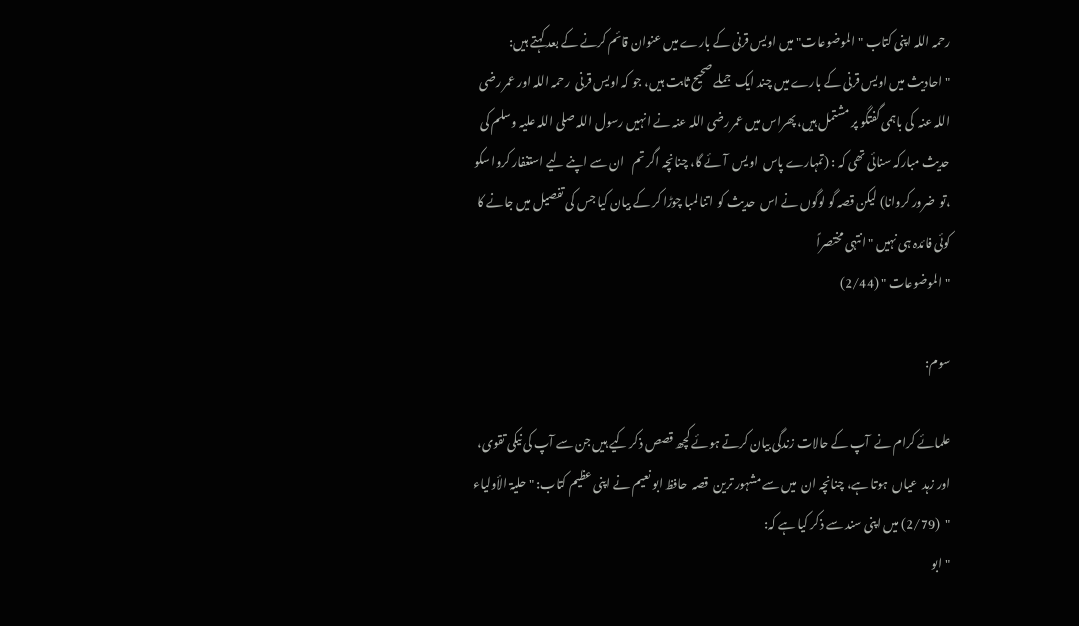رحمہ اللہ اپنی کتاب "الموضوعات" میں اویس قرنی کے بارے میں عنوان قائم کرنے کے بعد کہتے ہیں:
"احادیث میں اویس قرنی کے بارے میں چند ایک  جملے صحیح ثابت ہیں، جو کہ اویس قرنی  رحمہ اللہ اور عمر رضی اللہ عنہ  کی باہمی گفتگو پر مشتمل ہیں، پھراس میں عمر رضی اللہ عنہ نے انہیں رسول اللہ صلی اللہ علیہ وسلم کی حدیث مبارکہ سنائی تھی کہ : (تمہارے پاس  اویس  آئے گا، چنانچہ اگر تم   ان سے اپنے لیے استغفار کروا سکو ،تو  ضرور کروانا) لیکن قصہ گو لوگوں نے اس  حدیث کو  اتنا لمبا چوڑا کر کے بیان کیا جس کی تفصیل میں جانے کا کوئی فائدہ ہی نہیں " انتہی مختصراً
" الموضوعات " (2/44)

سوم:

علمائے کرام نے  آپ کے حالات زندگی بیان کرتے ہوئے کچھ قصص ذکر کیے ہیں جن سے آپ کی نیکی تقوی، اور زہد  عیاں  ہوتا ہے، چنانچہ ان  میں سے مشہور ترین  قصہ  حافظ ابو نعيم نے اپنی عظیم کتاب: " حلیۃ الأولياء "  (2/79) میں اپنی سند سے ذکر کیا ہے کہ:
"ابو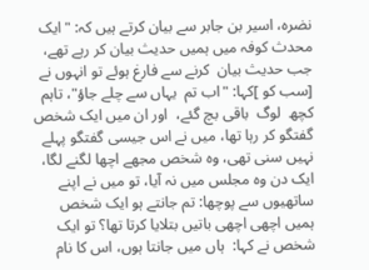نضرہ، اسیر بن جابر سے بیان کرتے ہیں کہ: "ایک محدث کوفہ میں ہمیں حدیث بیان کر رہے تھے، جب حدیث بیان  کرنے سے فارغ ہوئے تو انہوں نے [سب کو ]کہا: "اب تم  یہاں سے چلے جاؤ"، تاہم کچھ  لوگ  باقی بچ گئے،  اور ان میں ایک شخص گفتگو کر رہا تھا، میں نے اس جیسی گفتگو پہلے نہیں سنی تھی، وہ شخص مجھے اچھا لگنے لگا، ایک دن وہ مجلس میں نہ آیا، تو میں نے اپنے ساتھیوں سے پوچھا: تم جانتے ہو ایک شخص ہمیں اچھی اچھی باتیں بتلایا کرتا تھا؟ تو ایک شخص نے کہا:  ہاں میں جانتا ہوں، اس کا نام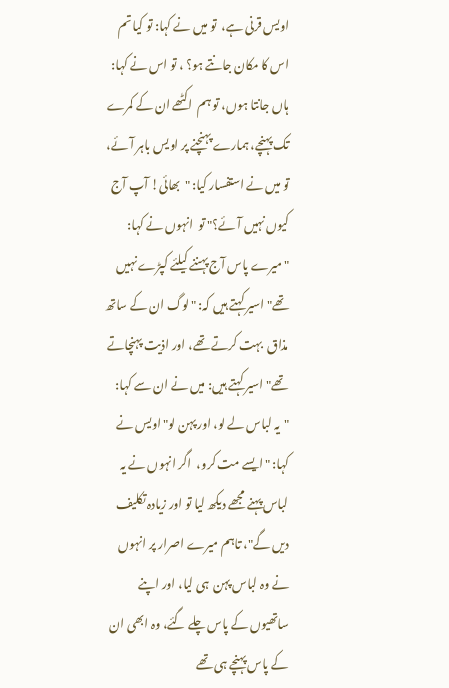اویس قرنی ہے،  تو میں نے کہا: تو کیا تم اس کا مکان جانتے ہو؟ ، تو اس نے کہا: ہاں جانتا ہوں، تو ہم  اکٹھے ان کے کمرے تک پہنچے، ہمارے پہنچنے پر اویس باہر آئے، تو میں نے استفسار کیا: "بھائی! آپ آج کیوں نہیں آئے؟" تو  انہوں نے کہا: "میرے پاس آج پہننے کیلئے کپڑے نہیں تھے" اسیر کہتے ہیں کہ: "لوگ ان کے ساتھ مذاق  بہت کرتے تھے، اور اذیت پہنچاتے تھے" اسیر کہتے ہیں: میں نے ان سے کہا: "یہ لباس لے لو، اور پہن لو" اویس نے کہا: "ایسے مت کرو،  اگر انہوں نے یہ لباس پہنے مجھے دیکھ لیا تو اور زیادہ تکلیف دیں گے"، تاہم میرے اصرار پر انہوں نے وہ لباس پہن  ہی لیا، اور اپنے ساتھیوں کے پاس چلے گئے، وہ ابھی ان کے پاس پہنچے ہی تھے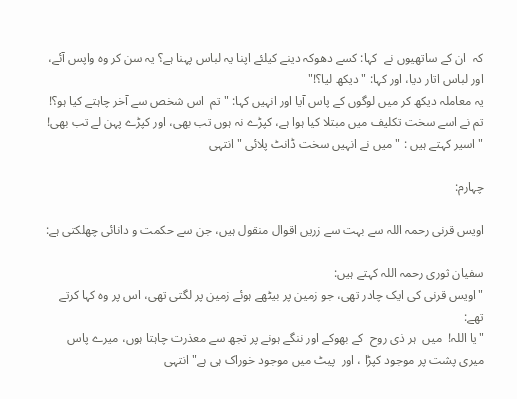کہ  ان کے ساتھیوں نے  کہا: کسے دھوکہ دینے کیلئے اپنا یہ لباس پہنا ہے؟ یہ سن کر وہ واپس آئے، اور لباس اتار دیا، اور کہا: "دیکھ لیا؟!"
یہ معاملہ دیکھ کر میں لوگوں کے پاس آیا اور انہیں کہا: "تم  اس شخص سے آخر چاہتے کیا ہو؟! تم نے اسے سخت تکلیف میں مبتلا کیا ہوا ہے، کپڑے نہ ہوں تب بھی، اور کپڑے پہن لے تب بھی! "اسیر کہتے ہیں : "میں نے انہیں سخت ڈانٹ پلائی " انتہی

چہارم:

اویس قرنی رحمہ اللہ سے بہت سے زریں اقوال منقول ہیں، جن سے حکمت و دانائی چھلکتی ہے:

سفیان ثوری رحمہ اللہ کہتے ہیں:
"اویس قرنی کی ایک چادر تھی، جو زمین پر بیٹھے ہوئے زمین پر لگتی تھی، اس پر وہ کہا کرتے تھے:
"یا اللہ!  میں  ہر ذی روح  کے بھوکے اور ننگے ہونے پر تجھ سے معذرت چاہتا ہوں، میرے پاس میری پشت پر موجود کپڑا ، اور  پیٹ میں موجود خوراک ہی ہے"انتہی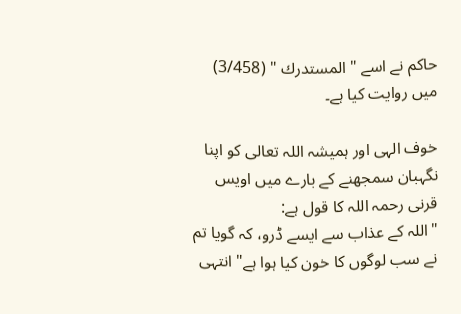حاكم نے اسے " المستدرك " (3/458) میں روایت کیا ہے۔

خوف الہی اور ہمیشہ اللہ تعالی کو اپنا نگہبان سمجھنے کے بارے میں اویس قرنی رحمہ اللہ کا قول ہے:
"اللہ کے عذاب سے ایسے ڈرو، کہ گویا تم نے سب لوگوں کا خون کیا ہوا ہے" انتہی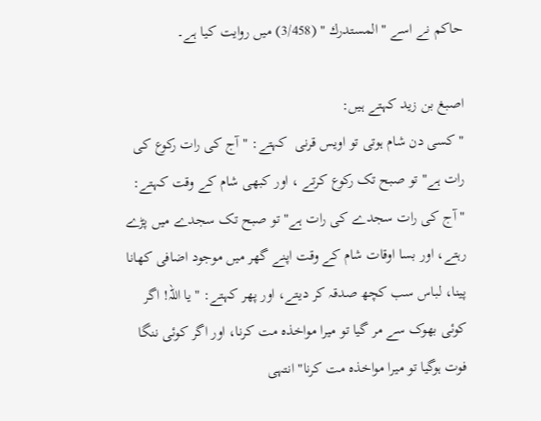حاكم نے اسے " المستدرك " (3/458) میں روایت کیا ہے۔

اصبغ بن زید کہتے ہیں:
" کسی دن شام ہوتی تو اویس قرنی  کہتے: "آج کی رات رکوع کی رات ہے" تو صبح تک رکوع کرتے ، اور کبھی شام کے وقت کہتے: "آج کی رات سجدے کی رات ہے" تو صبح تک سجدے میں پڑے رہتے، اور بسا اوقات شام کے وقت اپنے گھر میں موجود اضافی کھانا پینا، لباس سب کچھ صدقہ کر دیتے، اور پھر کہتے: "یا اللہ! اگر کوئی بھوک سے مر گیا تو میرا مواخذہ مت کرنا، اور اگر کوئی ننگا فوت ہوگیا تو میرا مواخذہ مت کرنا" انتہی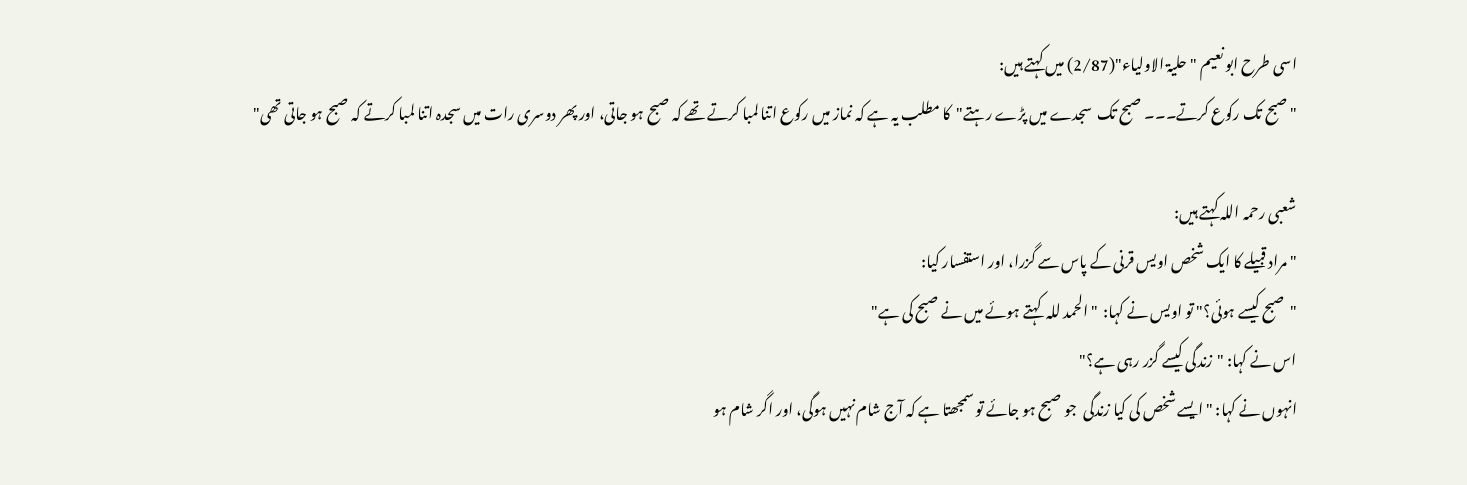اسی طرح ابو نعیم "حلیۃ الاولیاء"(2/87) میں کہتے ہیں:
"صبح تک رکوع کرتے۔۔۔ صبح تک  سجدے میں پڑے رہتے"  کا مطلب یہ ہے کہ نماز میں رکوع اتنا لمبا کرتے تھے کہ صبح ہو جاتی، اور پھر دوسری رات میں سجدہ اتنا لمبا کرتے کہ صبح ہو جاتی تھی"

شعبی رحمہ اللہ کہتے ہیں:
"مراد قبیلے کا ایک شخص اویس قرنی کے پاس سے گزرا، اور استفسار کیا:
"  صبح کیسے ہوئی؟" تو اویس نے کہا:  "الحمد للہ  کہتے ہوئے میں نے صبح کی ہے"
اس نے کہا: "زندگی کیسے گزر رہی ہے؟"
انہوں نے کہا: "ایسے شخص کی کیا زندگی  جو صبح ہو جائے تو سمجھتا ہے کہ آج شام نہیں ہوگی، اور اگر شام ہو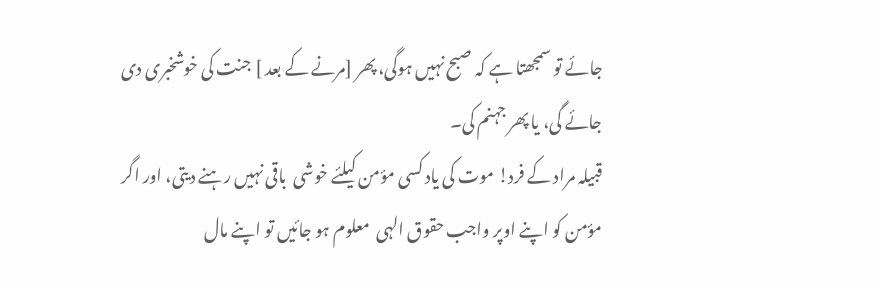جائے تو سمجھتا ہے کہ صبح نہیں ہوگی، پھر [مرنے کے بعد ] جنت کی خوشخبری دی جائے گی، یا پھر جہنم کی۔
قبیلہ مراد کے فرد! موت کی یاد کسی مؤمن کیلئے خوشی  باقی نہیں رہنے دیتی، اور اگر مؤمن کو اپنے اوپر واجب حقوق الہی  معلوم ہو جائیں تو اپنے مال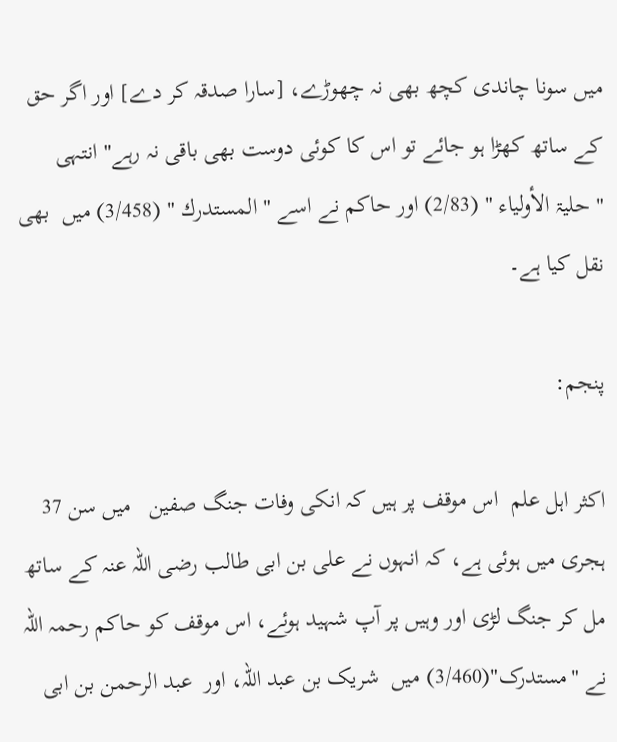میں سونا چاندی کچھ بھی نہ چھوڑے، [سارا صدقہ کر دے] اور اگر حق کے ساتھ کھڑا ہو جائے تو اس کا کوئی دوست بھی باقی نہ رہے" انتہی
" حلیۃ الأولياء " (2/83) اور حاکم نے اسے " المستدرك " (3/458) میں  بھی نقل کیا ہے۔

پنجم:

اکثر اہل علم  اس موقف پر ہیں کہ انکی وفات جنگ صفین   میں سن 37 ہجری میں ہوئی ہے، کہ انہوں نے علی بن ابی طالب رضی اللہ عنہ کے ساتھ مل کر جنگ لڑی اور وہیں پر آپ شہید ہوئے، اس موقف کو حاکم رحمہ اللہ نے "مستدرک"(3/460) میں  شریک بن عبد اللہ، اور  عبد الرحمن بن ابی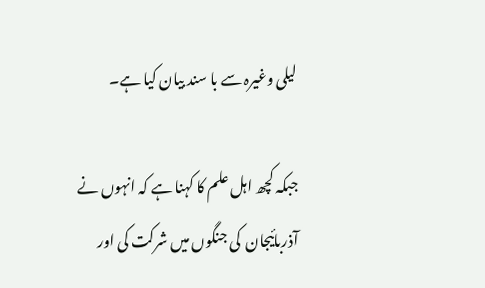لیلی وغیرہ سے با سند بیان کیا ہے۔

جبکہ کچھ اہل علم کا کہنا ہے کہ انہوں نے آذربائیجان  کی جنگوں میں شرکت کی اور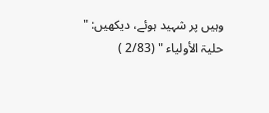وہیں پر شہید ہوئے، دیکھیں: " حلیۃ الأولياء " (2/83 )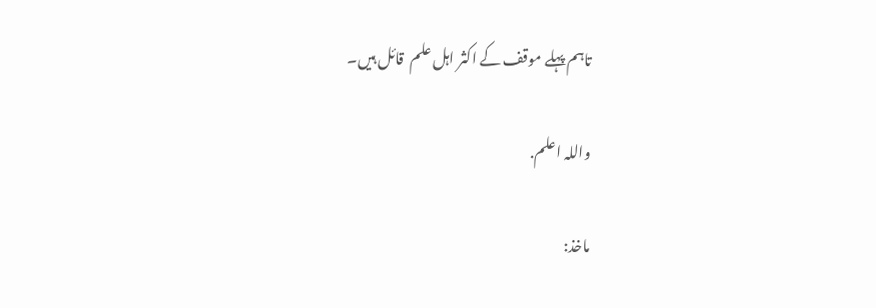تاہم پہلے موقف کے اکثر اہل علم  قائل ہیں۔

واللہ اعلم.

ماخذ: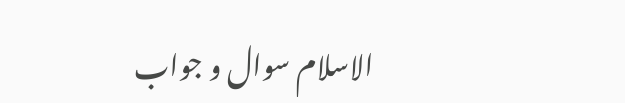الاسلام سوال و جواب